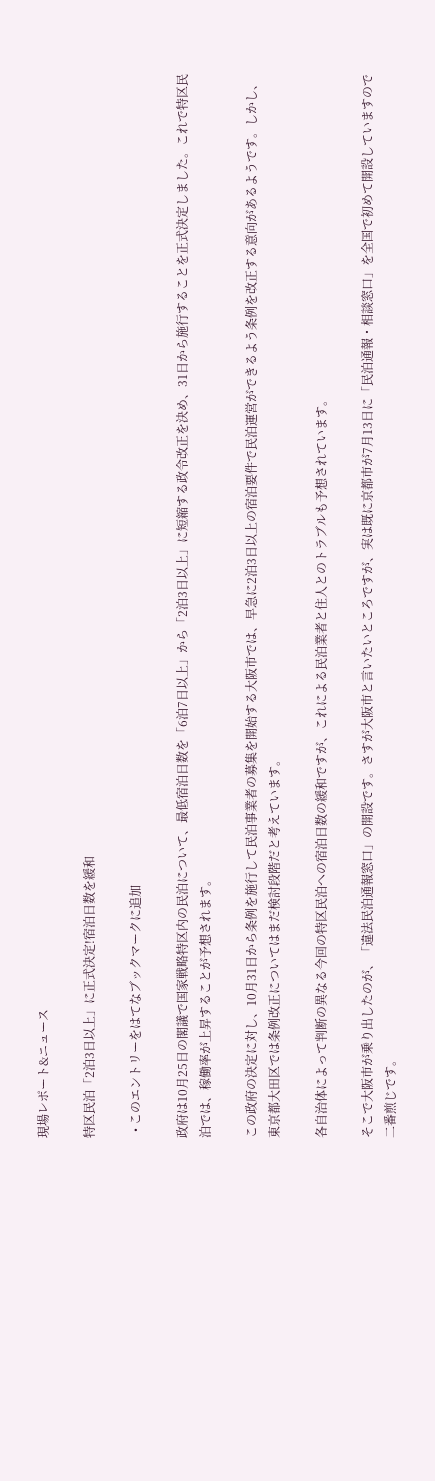現場レポート&ニュース

特区民泊「2泊3日以上」に正式決定!宿泊日数を緩和

  • このエントリーをはてなブックマークに追加

政府は10月25日の閣議で国家戦略特区内の民泊について、最低宿泊日数を「6泊7日以上」から「2泊3日以上」に短縮する政令改正を決め、31日から施行することを正式決定しました。これで特区民泊では、稼働率が上昇することが予想されます。

この政府の決定に対し、10月31日から条例を施行して民泊事業者の募集を開始する大阪市では、早急に2泊3日以上の宿泊要件で民泊運営ができるよう条例を改正する意向があるようです。しかし、東京都大田区では条例改正についてはまだ検討段階だと考えています。

各自治体によって判断の異なる今回の特区民泊への宿泊日数の緩和ですが、これによる民泊業者と住人とのトラブルも予想されています。

そこで大阪市が乗り出したのが、「違法民泊通報窓口」の開設です。さすが大阪市と言いたいところですが、実は既に京都市が7月13日に「民泊通報・相談窓口」を全国で初めて開設していますので二番煎じです。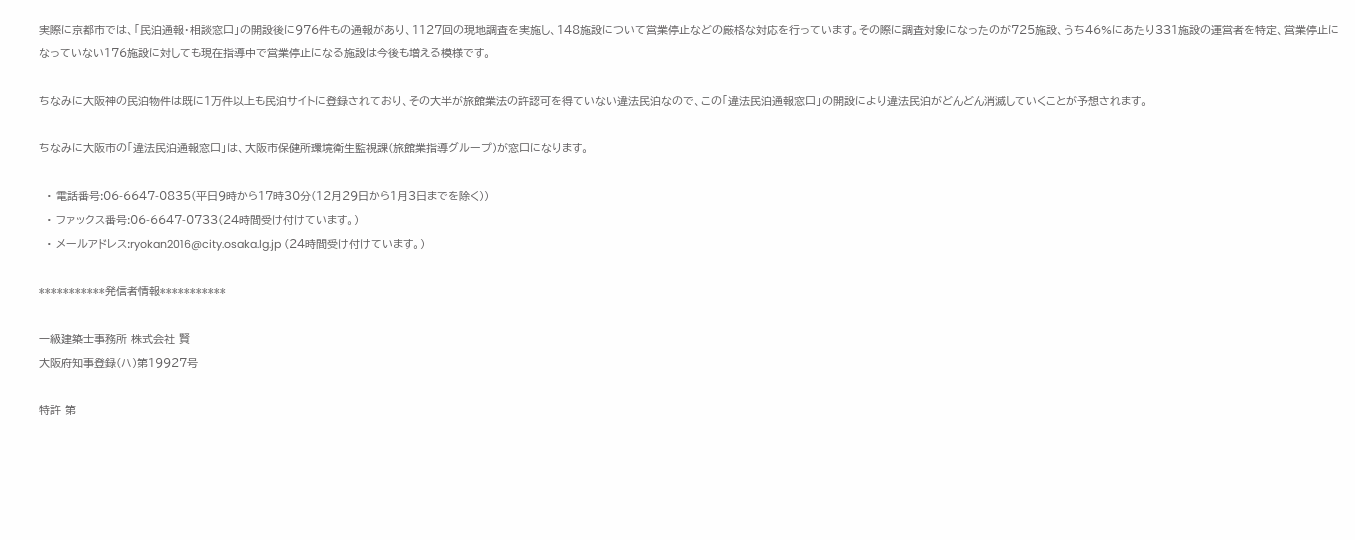実際に京都市では、「民泊通報・相談窓口」の開設後に976件もの通報があり、1127回の現地調査を実施し、148施設について営業停止などの厳格な対応を行っています。その際に調査対象になったのが725施設、うち46%にあたり331施設の運営者を特定、営業停止になっていない176施設に対しても現在指導中で営業停止になる施設は今後も増える模様です。

ちなみに大阪神の民泊物件は既に1万件以上も民泊サイトに登録されており、その大半が旅館業法の許認可を得ていない違法民泊なので、この「違法民泊通報窓口」の開設により違法民泊がどんどん消滅していくことが予想されます。

ちなみに大阪市の「違法民泊通報窓口」は、大阪市保健所環境衛生監視課(旅館業指導グループ)が窓口になります。

  • 電話番号:06-6647-0835(平日9時から17時30分(12月29日から1月3日までを除く))
  • ファックス番号:06-6647-0733(24時間受け付けています。)
  • メールアドレス:ryokan2016@city.osaka.lg.jp (24時間受け付けています。)

***********発信者情報***********

一級建築士事務所 株式会社 賢
大阪府知事登録(ハ)第19927号

特許 第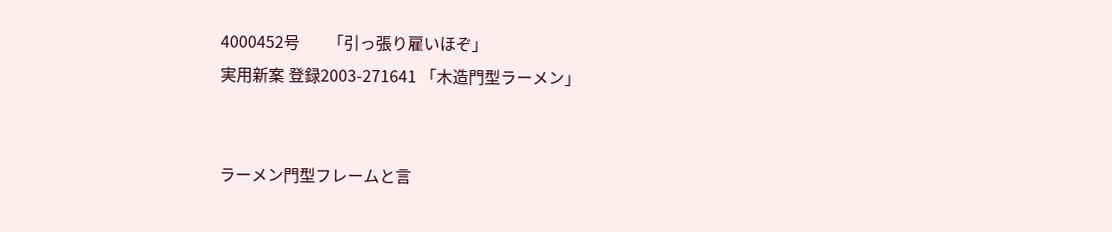4000452号       「引っ張り雇いほぞ」
実用新案 登録2003-271641 「木造門型ラーメン」


ラーメン門型フレームと言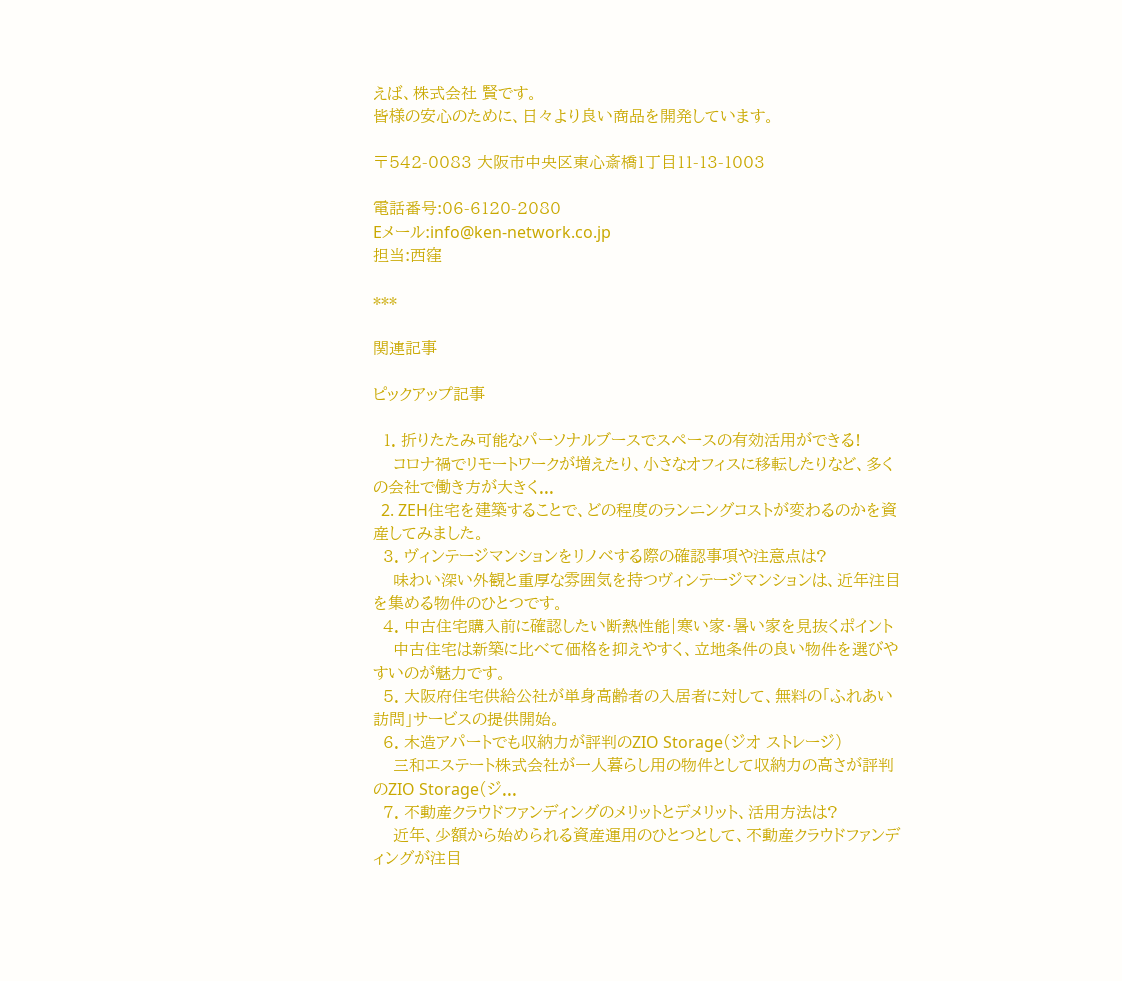えば、株式会社 賢です。
皆様の安心のために、日々より良い商品を開発しています。

〒542-0083 大阪市中央区東心斎橋1丁目11-13-1003

電話番号:06-6120-2080
Eメール:info@ken-network.co.jp
担当:西窪

***

関連記事

ピックアップ記事

  1. 折りたたみ可能なパーソナルブースでスペースの有効活用ができる!
    コロナ禍でリモートワークが増えたり、小さなオフィスに移転したりなど、多くの会社で働き方が大きく...
  2. ZEH住宅を建築することで、どの程度のランニングコストが変わるのかを資産してみました。
  3. ヴィンテージマンションをリノベする際の確認事項や注意点は?
    味わい深い外観と重厚な雰囲気を持つヴィンテージマンションは、近年注目を集める物件のひとつです。
  4. 中古住宅購入前に確認したい断熱性能|寒い家・暑い家を見抜くポイント
    中古住宅は新築に比べて価格を抑えやすく、立地条件の良い物件を選びやすいのが魅力です。
  5. 大阪府住宅供給公社が単身高齢者の入居者に対して、無料の「ふれあい訪問」サービスの提供開始。
  6. 木造アパートでも収納力が評判のZIO Storage(ジオ ストレージ)
    三和エステート株式会社が一人暮らし用の物件として収納力の高さが評判のZIO Storage(ジ...
  7. 不動産クラウドファンディングのメリットとデメリット、活用方法は?
    近年、少額から始められる資産運用のひとつとして、不動産クラウドファンディングが注目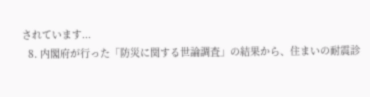されています...
  8. 内閣府が行った「防災に関する世論調査」の結果から、住まいの耐震診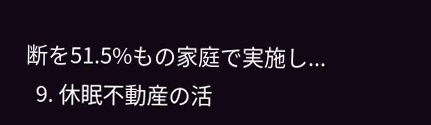断を51.5%もの家庭で実施し...
  9. 休眠不動産の活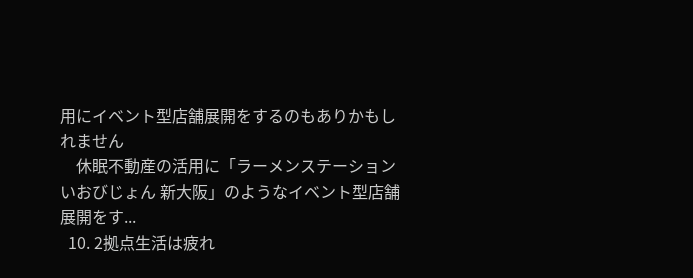用にイベント型店舗展開をするのもありかもしれません
    休眠不動産の活用に「ラーメンステーション いおびじょん 新大阪」のようなイベント型店舗展開をす...
  10. 2拠点生活は疲れ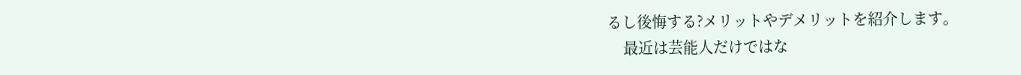るし後悔する?メリットやデメリットを紹介します。
    最近は芸能人だけではな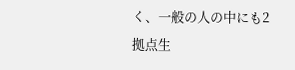く、一般の人の中にも2拠点生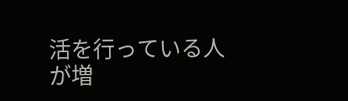活を行っている人が増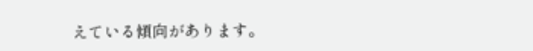えている傾向があります。